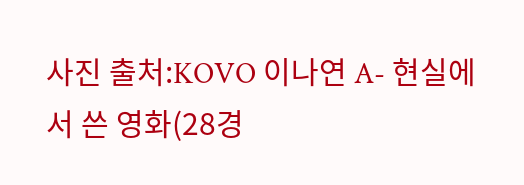사진 출처:KOVO 이나연 A- 현실에서 쓴 영화(28경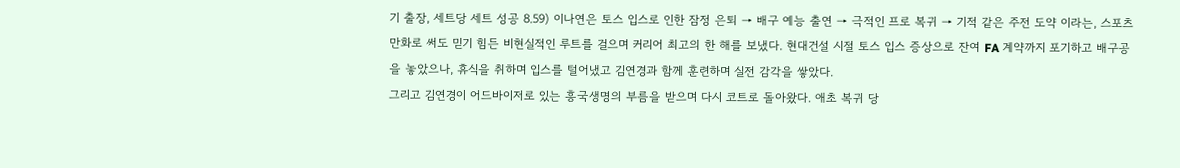기 출장, 세트당 세트 성공 8.59) 이나연은 토스 입스로 인한 잠정 은퇴 → 배구 예능 출연 → 극적인 프로 복귀 → 기적 같은 주전 도약 이라는, 스포츠 만화로 써도 믿기 힘든 비현실적인 루트를 걸으며 커리어 최고의 한 해를 보냈다. 현대건설 시절 토스 입스 증상으로 잔여 FA 계약까지 포기하고 배구공을 놓았으나, 휴식을 취하며 입스를 털어냈고 김연경과 함께 훈련하며 실전 감각을 쌓았다.
그리고 김연경이 어드바이저로 있는 흥국생명의 부름을 받으며 다시 코트로 돌아왔다. 애초 복귀 당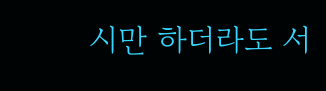시만 하더라도 서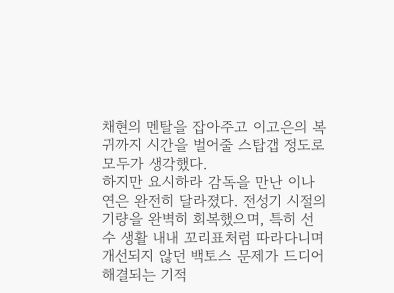채현의 멘탈을 잡아주고 이고은의 복귀까지 시간을 벌어줄 스탑갭 정도로 모두가 생각했다.
하지만 요시하라 감독을 만난 이나연은 완전히 달라졌다. 전성기 시절의 기량을 완벽히 회복했으며, 특히 선수 생활 내내 꼬리표처럼 따라다니며 개선되지 않던 백토스 문제가 드디어 해결되는 기적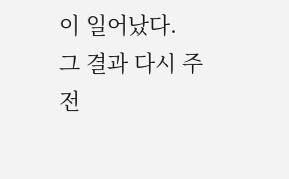이 일어났다.
그 결과 다시 주전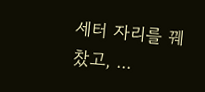세터 자리를 꿰찼고, ...